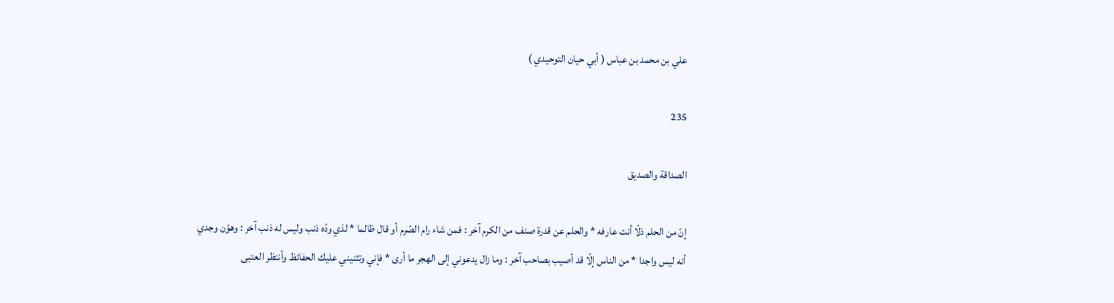علي بن محمد بن عباس ( أبي حيان التوحيدي )

235

الصداقة والصديق

إنّ من الحلم ذلّا أنت عارفه * والحلم عن قدرة صنف من الكرم آخر : فمن شاء رام الصّرم أو قال ظالما * لذي ودّه ذنب وليس له ذنب آخر : وهوّن وجدي أنه ليس واجدا * من الناس إلّا قد أصيب بصاحب آخر : وما زال يدعوني إلى الهجر ما أرى * فإني وتثنيني عليك الحفائظ وأنتظر العتبى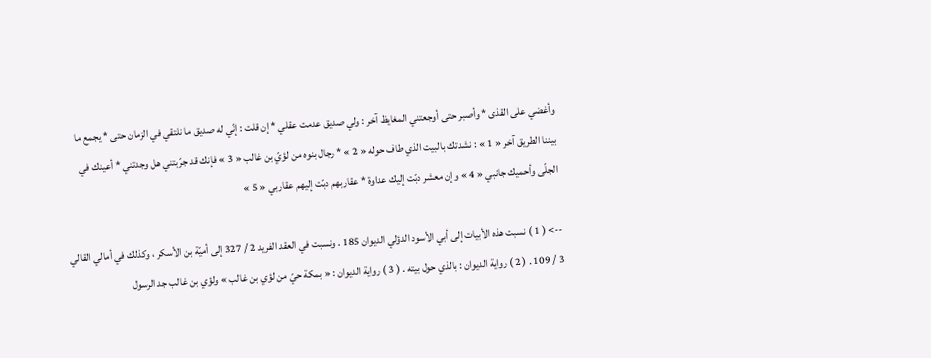وأغضي على القذى * وأصبر حتى أوجعتني المغايظ آخر : ولي صديق عدمت عقلي * إن قلت : إنّي له صديق ما نلتقي في الزمان حتى * يجمع ما بيننا الطريق آخر « 1 » : نشدتك بالبيت الذي طاف حوله « 2 » * رجال بنوه من لؤيّ بن غالب « 3 » فإنك قد جرّبتني هل وجدتني * أعينك في الجلّى وأحميك جانبي « 4 » وإن معشر دبّت إليك عداوة * عقاربهم دبّت إليهم عقاربي « 5 »

--> ( 1 ) نسبت هذه الأبيات إلى أبي الأسود الدؤلي الديوان 185 . ونسبت في العقد الفريد 2 / 327 إلى أميّة بن الأسكر ، وكذلك في أمالي القالي 3 / 109 . ( 2 ) رواية الديوان : بالذي حول بيته . ( 3 ) رواية الديوان : « بمكة حيّ من لؤي بن غالب » ولؤي بن غالب جد الرسول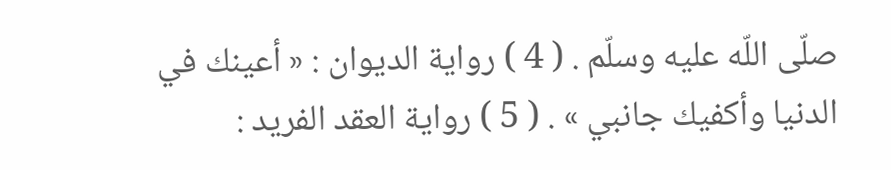صلّى اللّه عليه وسلّم . ( 4 ) رواية الديوان : « أعينك في الدنيا وأكفيك جانبي » . ( 5 ) رواية العقد الفريد :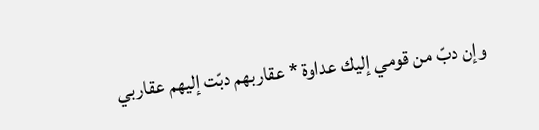وإن دبّ من قومي إليك عداوة * عقاربهم دبّت إليهم عقاربي